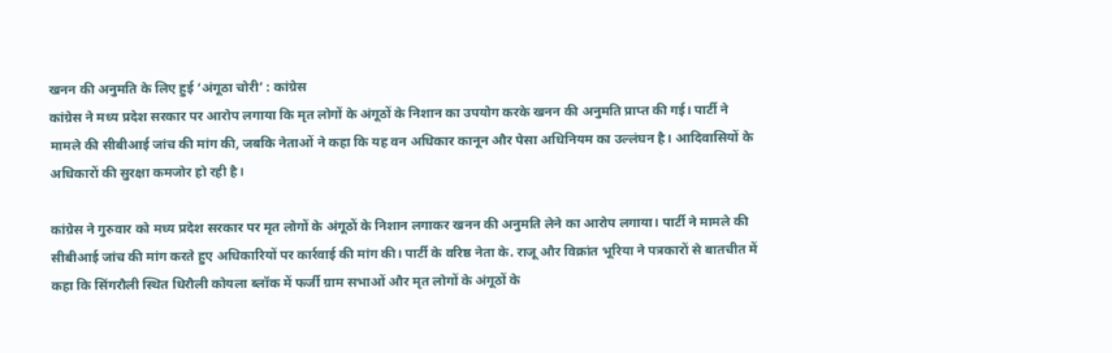खनन की अनुमति के लिए हुई ‘अंगूठा चोरी’ : कांग्रेस
कांग्रेस ने मध्य प्रदेश सरकार पर आरोप लगाया कि मृत लोगों के अंगूठों के निशान का उपयोग करके खनन की अनुमति प्राप्त की गई। पार्टी ने मामले की सीबीआई जांच की मांग की, जबकि नेताओं ने कहा कि यह वन अधिकार कानून और पेसा अधिनियम का उल्लंघन है। आदिवासियों के अधिकारों की सुरक्षा कमजोर हो रही है।

कांग्रेस ने गुरुवार को मध्य प्रदेश सरकार पर मृत लोगों के अंगूठों के निशान लगाकर खनन की अनुमति लेने का आरोप लगाया। पार्टी ने मामले की सीबीआई जांच की मांग करते हुए अधिकारियों पर कार्रवाई की मांग की। पार्टी के वरिष्ठ नेता के. राजू और विक्रांत भूरिया ने पत्रकारों से बातचीत में कहा कि सिंगरौली स्थित धिरौली कोयला ब्लॉक में फर्जी ग्राम सभाओं और मृत लोगों के अंगूठों के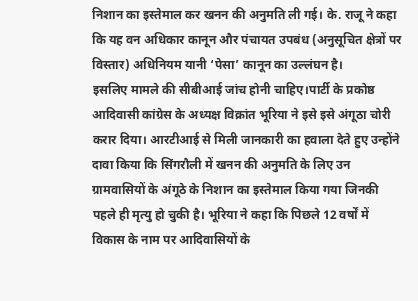निशान का इस्तेमाल कर खनन की अनुमति ली गई। के. राजू ने कहा कि यह वन अधिकार कानून और पंचायत उपबंध (अनुसूचित क्षेत्रों पर विस्तार) अधिनियम यानी ‘पेसा’ कानून का उल्लंघन है।
इसलिए मामले की सीबीआई जांच होनी चाहिए।पार्टी के प्रकोष्ठ आदिवासी कांग्रेस के अध्यक्ष विक्रांत भूरिया ने इसे इसे अंगूठा चोरी करार दिया। आरटीआई से मिली जानकारी का हवाला देते हुए उन्होंने दावा किया कि सिंगरौली में खनन की अनुमति के लिए उन ग्रामवासियों के अंगूठे के निशान का इस्तेमाल किया गया जिनकी पहले ही मृत्यु हो चुकी है। भूरिया ने कहा कि पिछले 12 वर्षों में विकास के नाम पर आदिवासियों के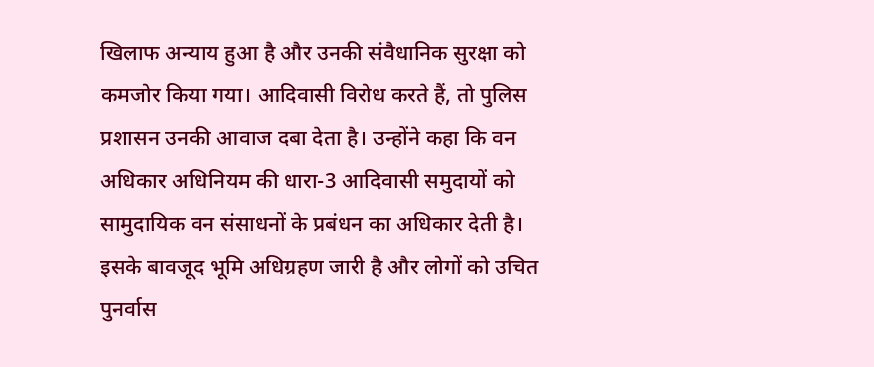खिलाफ अन्याय हुआ है और उनकी संवैधानिक सुरक्षा को कमजोर किया गया। आदिवासी विरोध करते हैं, तो पुलिस प्रशासन उनकी आवाज दबा देता है। उन्होंने कहा कि वन अधिकार अधिनियम की धारा-3 आदिवासी समुदायों को सामुदायिक वन संसाधनों के प्रबंधन का अधिकार देती है। इसके बावजूद भूमि अधिग्रहण जारी है और लोगों को उचित पुनर्वास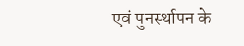एवं पुनर्स्थापन के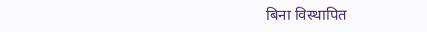बिना विस्थापित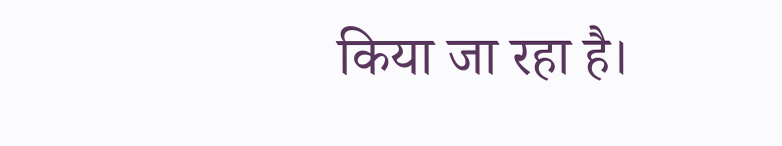किया जा रहा है।